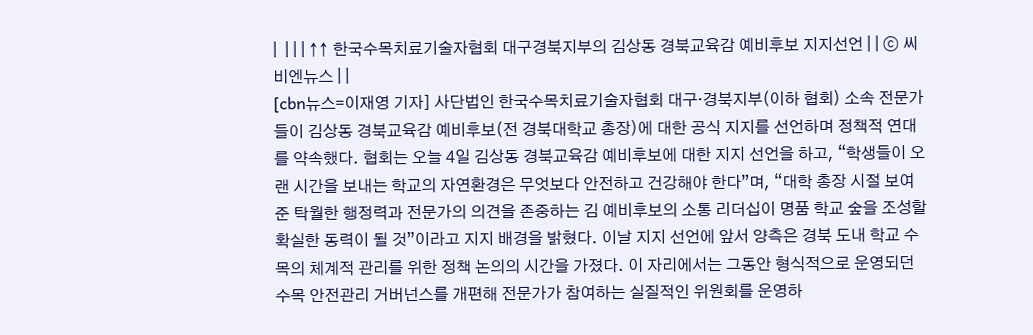|  | | | ↑↑ 한국수목치료기술자협회 대구경북지부의 김상동 경북교육감 예비후보 지지선언 | | ⓒ 씨비엔뉴스 | |
[cbn뉴스=이재영 기자] 사단법인 한국수목치료기술자협회 대구·경북지부(이하 협회) 소속 전문가들이 김상동 경북교육감 예비후보(전 경북대학교 총장)에 대한 공식 지지를 선언하며 정책적 연대를 약속했다. 협회는 오늘 4일 김상동 경북교육감 예비후보에 대한 지지 선언을 하고, “학생들이 오랜 시간을 보내는 학교의 자연환경은 무엇보다 안전하고 건강해야 한다”며, “대학 총장 시절 보여준 탁월한 행정력과 전문가의 의견을 존중하는 김 예비후보의 소통 리더십이 명품 학교 숲을 조성할 확실한 동력이 될 것”이라고 지지 배경을 밝혔다. 이날 지지 선언에 앞서 양측은 경북 도내 학교 수목의 체계적 관리를 위한 정책 논의의 시간을 가졌다. 이 자리에서는 그동안 형식적으로 운영되던 수목 안전관리 거버넌스를 개편해 전문가가 참여하는 실질적인 위원회를 운영하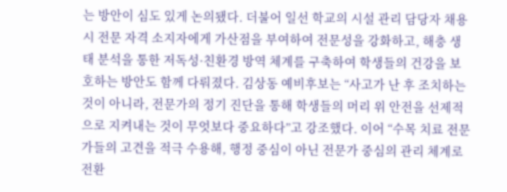는 방안이 심도 있게 논의됐다. 더불어 일선 학교의 시설 관리 담당자 채용 시 전문 자격 소지자에게 가산점을 부여하여 전문성을 강화하고, 해충 생태 분석을 통한 저독성·친환경 방역 체계를 구축하여 학생들의 건강을 보호하는 방안도 함께 다뤄졌다. 김상동 예비후보는 “사고가 난 후 조치하는 것이 아니라, 전문가의 정기 진단을 통해 학생들의 머리 위 안전을 선제적으로 지켜내는 것이 무엇보다 중요하다”고 강조했다. 이어 “수목 치료 전문가들의 고견을 적극 수용해, 행정 중심이 아닌 전문가 중심의 관리 체계로 전환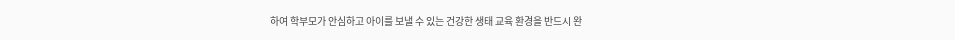하여 학부모가 안심하고 아이를 보낼 수 있는 건강한 생태 교육 환경을 반드시 완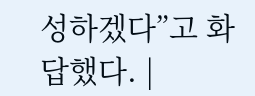성하겠다”고 화답했다. |